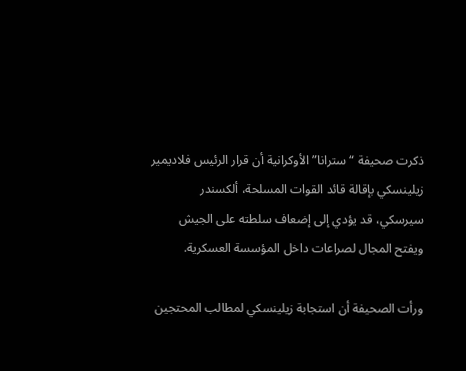ذكرت صحيفة “سترانا” الأوكرانية أن قرار الرئيس فلاديمير زيلينسكي بإقالة قائد القوات المسلحة، ألكسندر سيرسكي، قد يؤدي إلى إضعاف سلطته على الجيش ويفتح المجال لصراعات داخل المؤسسة العسكرية.

ورأت الصحيفة أن استجابة زيلينسكي لمطالب المحتجين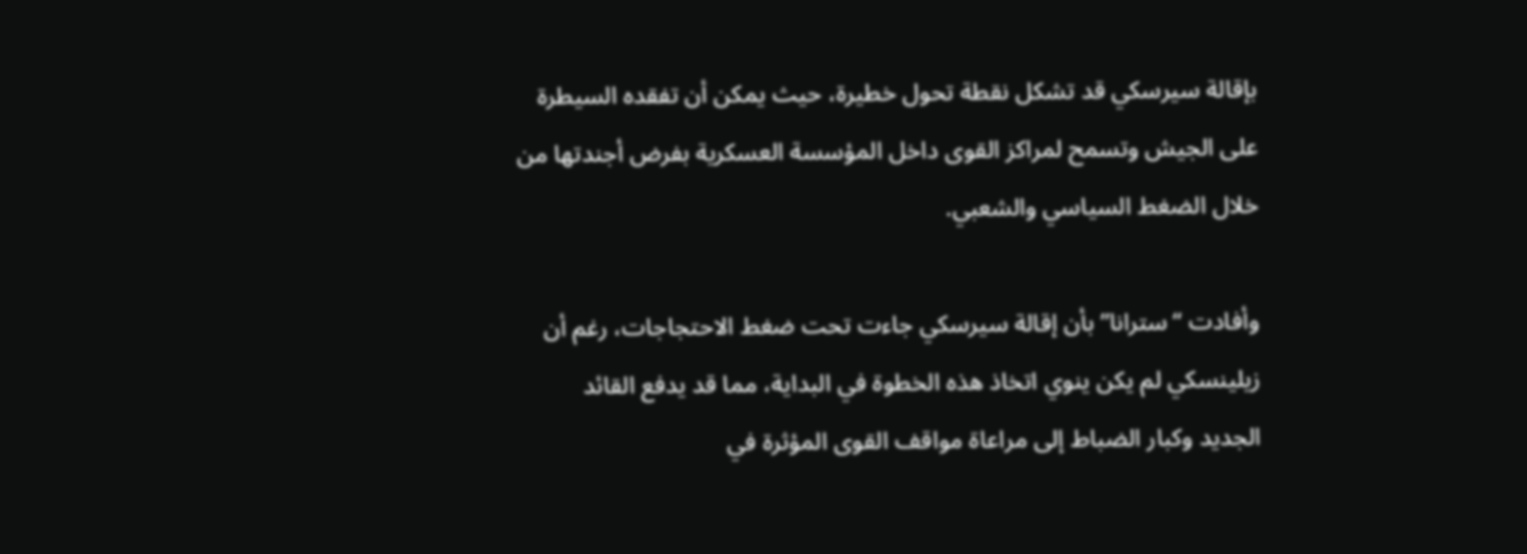بإقالة سيرسكي قد تشكل نقطة تحول خطيرة، حيث يمكن أن تفقده السيطرة على الجيش وتسمح لمراكز القوى داخل المؤسسة العسكرية بفرض أجندتها من خلال الضغط السياسي والشعبي.

وأفادت “سترانا” بأن إقالة سيرسكي جاءت تحت ضغط الاحتجاجات، رغم أن زيلينسكي لم يكن ينوي اتخاذ هذه الخطوة في البداية، مما قد يدفع القائد الجديد وكبار الضباط إلى مراعاة مواقف القوى المؤثرة في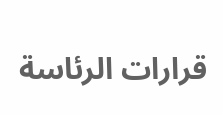قرارات الرئاسة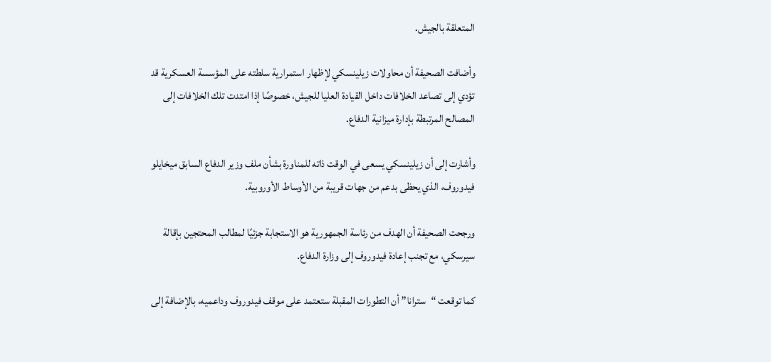المتعلقة بالجيش.

وأضافت الصحيفة أن محاولات زيلينسكي لإظهار استمرارية سلطته على المؤسسة العسكرية قد تؤدي إلى تصاعد الخلافات داخل القيادة العليا للجيش، خصوصًا إذا امتدت تلك الخلافات إلى المصالح المرتبطة بإدارة ميزانية الدفاع.

وأشارت إلى أن زيلينسكي يسعى في الوقت ذاته للمناورة بشأن ملف وزير الدفاع السابق ميخايلو فيدوروف، الذي يحظى بدعم من جهات قريبة من الأوساط الأوروبية.

ورجحت الصحيفة أن الهدف من رئاسة الجمهورية هو الاستجابة جزئيًا لمطالب المحتجين بإقالة سيرسكي، مع تجنب إعادة فيدوروف إلى وزارة الدفاع.

كما توقعت “سترانا” أن التطورات المقبلة ستعتمد على موقف فيدوروف وداعميه، بالإضافة إلى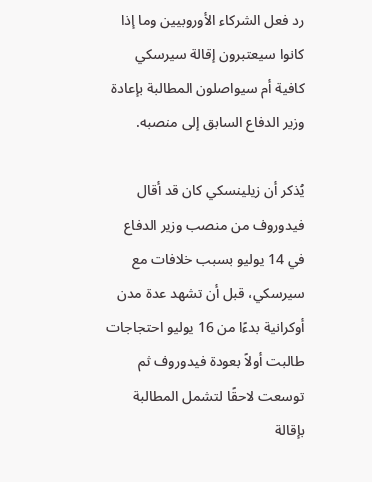رد فعل الشركاء الأوروبيين وما إذا كانوا سيعتبرون إقالة سيرسكي كافية أم سيواصلون المطالبة بإعادة وزير الدفاع السابق إلى منصبه.

يُذكر أن زيلينسكي كان قد أقال فيدوروف من منصب وزير الدفاع في 14 يوليو بسبب خلافات مع سيرسكي، قبل أن تشهد عدة مدن أوكرانية بدءًا من 16 يوليو احتجاجات طالبت أولاً بعودة فيدوروف ثم توسعت لاحقًا لتشمل المطالبة بإقالة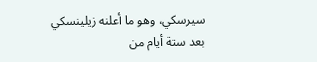سيرسكي، وهو ما أعلنه زيلينسكي بعد ستة أيام من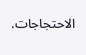الاحتجاجات.